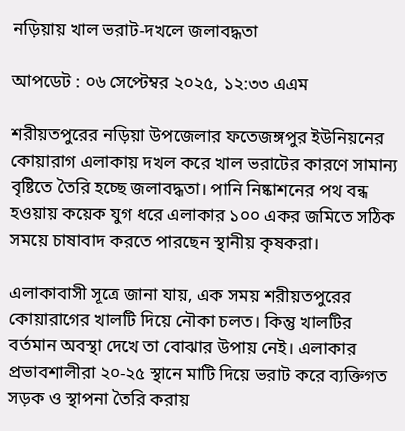নড়িয়ায় খাল ভরাট-দখলে জলাবদ্ধতা

আপডেট : ০৬ সেপ্টেম্বর ২০২৫, ১২:৩৩ এএম

শরীয়তপুরের নড়িয়া উপজেলার ফতেজঙ্গপুর ইউনিয়নের কোয়ারাগ এলাকায় দখল করে খাল ভরাটের কারণে সামান্য বৃষ্টিতে তৈরি হচ্ছে জলাবদ্ধতা। পানি নিষ্কাশনের পথ বন্ধ হওয়ায় কয়েক যুগ ধরে এলাকার ১০০ একর জমিতে সঠিক সময়ে চাষাবাদ করতে পারছেন স্থানীয় কৃষকরা।

এলাকাবাসী সূত্রে জানা যায়, এক সময় শরীয়তপুরের কোয়ারাগের খালটি দিয়ে নৌকা চলত। কিন্তু খালটির বর্তমান অবস্থা দেখে তা বোঝার উপায় নেই। এলাকার প্রভাবশালীরা ২০-২৫ স্থানে মাটি দিয়ে ভরাট করে ব্যক্তিগত সড়ক ও স্থাপনা তৈরি করায়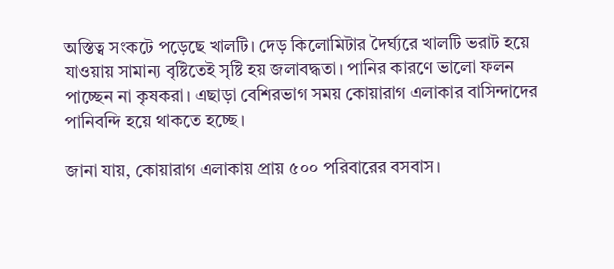অস্তিত্ব সংকটে পড়েছে খালটি। দেড় কিলোমিটার দৈর্ঘ্যরে খালটি ভরাট হয়ে যাওয়ায় সামান্য বৃষ্টিতেই সৃষ্টি হয় জলাবদ্ধতা। পানির কারণে ভালো ফলন পাচ্ছেন না কৃষকরা। এছাড়া বেশিরভাগ সময় কোয়ারাগ এলাকার বাসিন্দাদের পানিবন্দি হয়ে থাকতে হচ্ছে।

জানা যায়, কোয়ারাগ এলাকায় প্রায় ৫০০ পরিবারের বসবাস।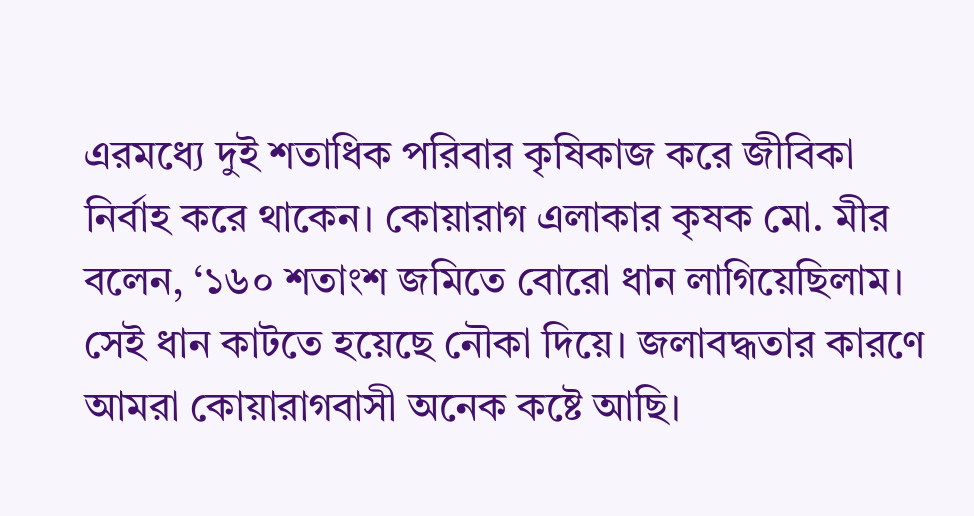এরমধ্যে দুই শতাধিক পরিবার কৃষিকাজ করে জীবিকা নির্বাহ করে থাকেন। কোয়ারাগ এলাকার কৃষক মো. মীর বলেন, ‘১৬০ শতাংশ জমিতে বোরো ধান লাগিয়েছিলাম। সেই ধান কাটতে হয়েছে নৌকা দিয়ে। জলাবদ্ধতার কারণে আমরা কোয়ারাগবাসী অনেক কষ্টে আছি।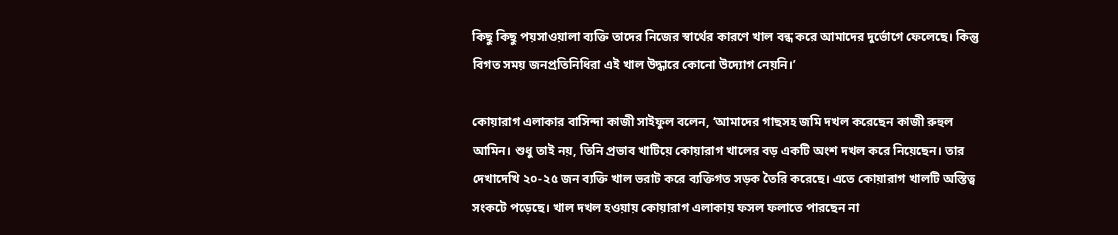কিছু কিছু পয়সাওয়ালা ব্যক্তি তাদের নিজের স্বার্থের কারণে খাল বন্ধ করে আমাদের দুর্ভোগে ফেলেছে। কিন্তু বিগত সময় জনপ্রতিনিধিরা এই খাল উদ্ধারে কোনো উদ্যোগ নেয়নি।’

কোয়ারাগ এলাকার বাসিন্দা কাজী সাইফুল বলেন, ‘আমাদের গাছসহ জমি দখল করেছেন কাজী রুহুল আমিন। শুধু তাই নয়, তিনি প্রভাব খাটিয়ে কোয়ারাগ খালের বড় একটি অংশ দখল করে নিয়েছেন। তার দেখাদেখি ২০-২৫ জন ব্যক্তি খাল ভরাট করে ব্যক্তিগত সড়ক তৈরি করেছে। এতে কোয়ারাগ খালটি অস্তিত্ব সংকটে পড়েছে। খাল দখল হওয়ায় কোয়ারাগ এলাকায় ফসল ফলাতে পারছেন না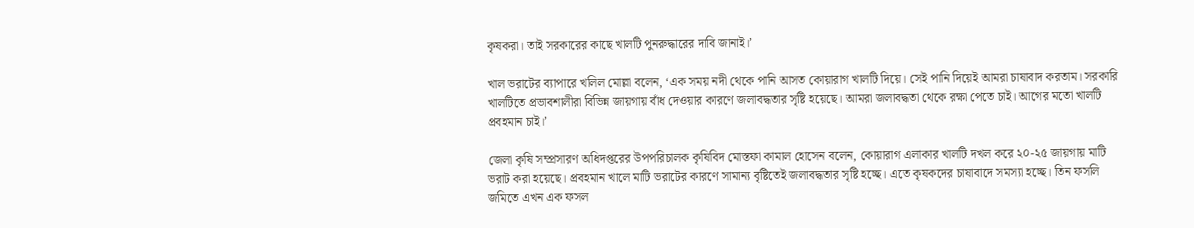কৃষকরা। তাই সরকারের কাছে খালটি পুনরুদ্ধারের দাবি জানাই।’

খাল ভরাটের ব্যাপারে খলিল মোল্লা বলেন, ‘এক সময় নদী থেকে পানি আসত কোয়ারাগ খালটি দিয়ে। সেই পানি দিয়েই আমরা চাষাবাদ করতাম। সরকারি খালটিতে প্রভাবশালীরা বিভিন্ন জায়গায় বাঁধ দেওয়ার কারণে জলাবদ্ধতার সৃষ্টি হয়েছে। আমরা জলাবদ্ধতা থেকে রক্ষা পেতে চাই। আগের মতো খালটি প্রবহমান চাই।’

জেলা কৃষি সম্প্রসারণ অধিদপ্তরের উপপরিচালক কৃষিবিদ মোস্তফা কামাল হোসেন বলেন, কোয়ারাগ এলাকার খালটি দখল করে ২০-২৫ জায়গায় মাটি ভরাট করা হয়েছে। প্রবহমান খালে মাটি ভরাটের কারণে সামান্য বৃষ্টিতেই জলাবদ্ধতার সৃষ্টি হচ্ছে। এতে কৃষকদের চাষাবাদে সমস্যা হচ্ছে। তিন ফসলি জমিতে এখন এক ফসল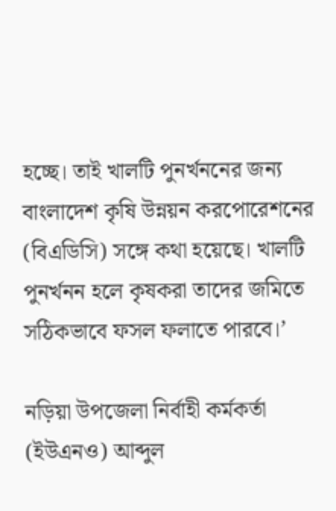হচ্ছে। তাই খালটি পুনর্খননের জন্য বাংলাদেশ কৃষি উন্নয়ন করপোরেশনের (বিএডিসি) সঙ্গে কথা হয়েছে। খালটি পুনর্খনন হলে কৃষকরা তাদের জমিতে সঠিকভাবে ফসল ফলাতে পারবে।’

নড়িয়া উপজেলা নির্বাহী কর্মকর্তা (ইউএনও) আব্দুল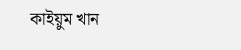কাইয়ুম খান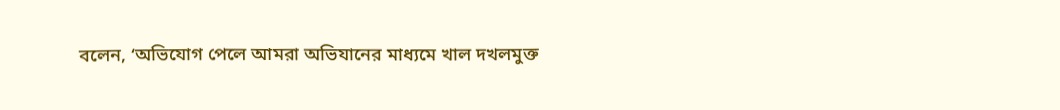বলেন, ‘অভিযোগ পেলে আমরা অভিযানের মাধ্যমে খাল দখলমুক্ত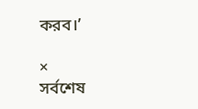করব।’

×
সর্বশেষ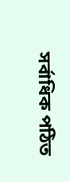সর্বাধিক পঠিত